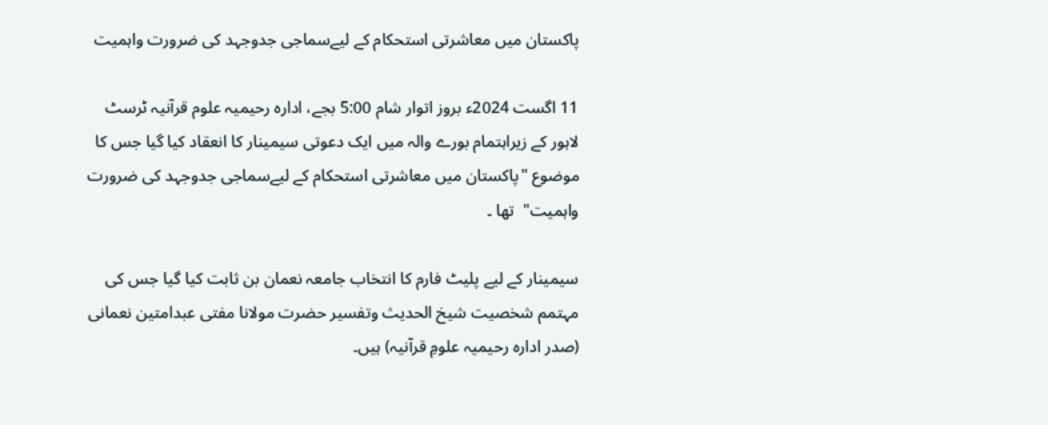پاکستان میں معاشرتی استحکام کے لیےسماجی جدوجہد کی ضرورت واہمیت

11 اگست 2024ء بروز اتوار شام 5:00 بجے، ادارہ رحیمیہ علوم قرآنیہ ٹرسٹ لاہور کے زیراہتمام بورے والہ میں ایک دعوتی سیمینار کا انعقاد کیا گیا جس کا موضوع "پاکستان میں معاشرتی استحکام کے لیےسماجی جدوجہد کی ضرورت واہمیت"  تھا ۔

سیمینار کے لیے پلیٹ فارم کا انتخاب جامعہ نعمان بن ثابت کیا گیا جس کی مہتمم شخصیت شیخ الحدیث وتفسیر حضرت مولانا مفتی عبدامتین نعمانی (صدر ادارہ رحیمیہ علومِ قرآنیہ) ہیں۔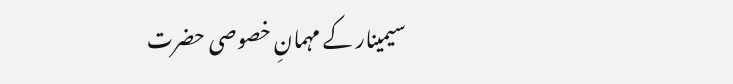سیمینار کے مہمانِ خصوصی حضرت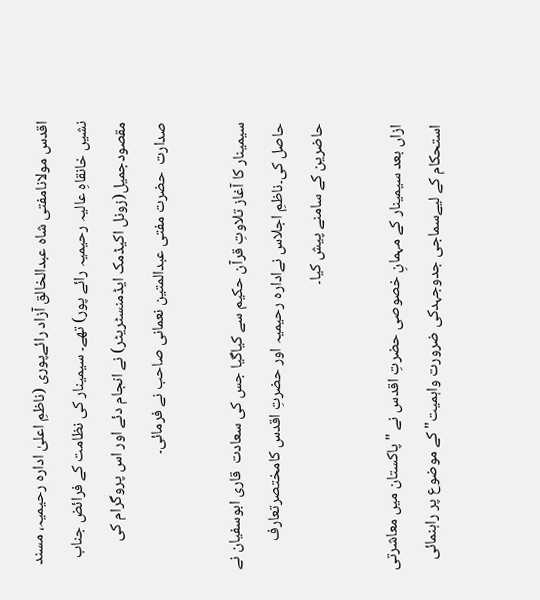اقدس مولانامفتی شاہ عبدالخالق آزاد رائےپوری (ناظمِ اعلیٰ ادارہ رحیمیہ، مسند نشیں خانقاہِ عالیہ رحیمیہ رائے پور) تھے۔ سیمینار کی نظامت کے فرائض جناب مقصودجمیل(زونل اکیڈمک ایڈمنسٹریٹر) نے انجام دئے اور اس پروگرام کی صدارت  حضرت مفتی عبدالمتین نعمانی صاحب نے فرمائی۔

سیمینار کا آغاز تلاوتِ قرآن حکیم سے کیاگیا جس کی سعادت  قاری ابوسفیان نے حاصل کی۔ناظمِ اجلاس نےادارہ رحیمیہ اور حضرتِ اقدس کامختصرتعارف حاضرین کے سامنے پیش کیا۔

ازاں بعد سیمینار کے مہمانِ خصوصی حضرتِ اقدس نے "پاکستان میں معاشرتی استحکام کے لیےسماجی جدوجہدکی ضرورت واہمیت" کے موضوع پر راہنمائی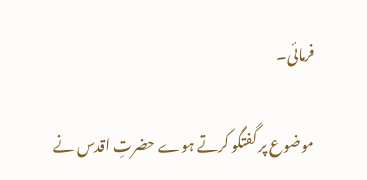فرمائی۔

موضوع پر گفتگو کرتے ہوے حضرتِ اقدس نے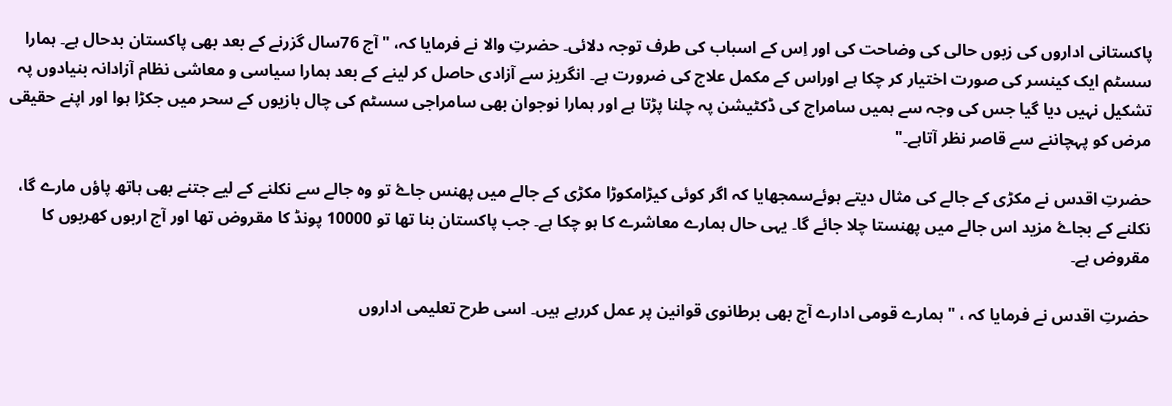پاکستانی اداروں کی زبوں حالی کی وضاحت کی اور اِس کے اسباب کی طرف توجہ دلائی۔ حضرتِ والا نے فرمایا کہ، "آج 76سال گزرنے کے بعد بھی پاکستان بدحال ہے۔ ہمارا سسٹم ایک کینسر کی صورت اختیار کر چکا ہے اوراس کے مکمل علاج کی ضرورت ہے۔ انگریز سے آزادی حاصل کر لینے کے بعد ہمارا سیاسی و معاشی نظام آزادانہ بنیادوں پہ تشکیل نہیں دیا گیا جس کی وجہ سے ہمیں سامراج کی ڈکٹیشن پہ چلنا پڑتا ہے اور ہمارا نوجوان بھی سامراجی سسٹم کی چال بازیوں کے سحر میں جکڑا ہوا اور اپنے حقیقی مرض کو پہچاننے سے قاصر نظر آتاہے۔"

حضرتِ اقدس نے مکڑی کے جالے کی مثال دیتے ہوئےسمجھایا کہ اگر کوئی کیڑامکوڑا مکڑی کے جالے میں پھنس جاۓ تو وہ جالے سے نکلنے کے لیے جتنے بھی ہاتھ پاؤں مارے گا، نکلنے کے بجاۓ مزید اس جالے میں پھنستا چلا جائے گا۔ یہی حال ہمارے معاشرے کا ہو چکا ہے۔ جب پاکستان بنا تھا تو 10000 پونڈ کا مقروض تھا اور آج اربوں کھربوں کا مقروض ہے۔

حضرتِ اقدس نے فرمایا کہ ، "ہمارے قومی ادارے آج بھی برطانوی قوانین پر عمل کررہے ہیں۔ اسی طرح تعلیمی اداروں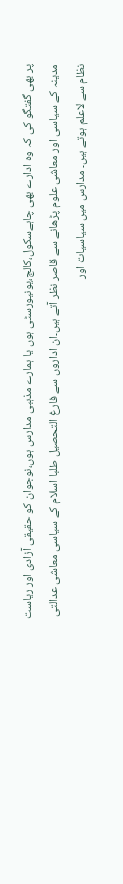پر بھی گفتگو کی کہ وہ ادارے بھی چاہےسکول،کالج،یونیورسٹی ہوں یا ہمارے مذہبی مدارس ہوں،نوجوان کو حقیقی آزادی اور ریاست مدینہ کے سیاسی اور معاشی علوم پڑھانے سے قاصر نظر آتے ہیں۔ان اداروں سے فارغ التحصیل طلبا اسلام کے سیاسی معاشی عدالتی نظام سے لاعلم ہوتے ہیں۔ مدارس میں سیاسیات اور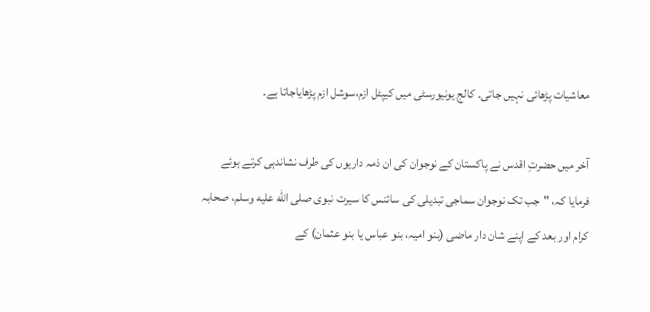معاشیات پڑھائی نہیں جاتی۔ کالج یونیورسٹی میں کیپٹل ازم،سوشل ازم پڑھایاجاتا ہے۔

آخر میں حضرتِ اقدس نے پاکستان کے نوجوان کی ان ذمہ داریوں کی طرف نشاندہی کرتے ہوئے فرمایا کہ، "جب تک نوجوان سماجی تبدیلی کی سائنس کا سیرت نبوی صلى الله عليه وسلم، صحابہ کرام اور بعد کے اپنے شان دار ماضی (بنو امیہ، بنو عباس یا بنو عثمان) کے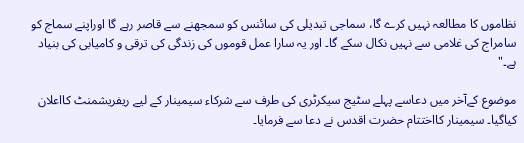نظاموں کا مطالعہ نہیں کرے گا، سماجی تبدیلی کی سائنس کو سمجھنے سے قاصر رہے گا اوراپنے سماج کو سامراج کی غلامی سے نہیں نکال سکے گا۔ اور یہ سارا عمل قوموں کی زندگی کی ترقی و کامیابی کی بنیاد ہے۔"

موضوع کےآخر میں دعاسے پہلے سٹیج سیکرٹری کی طرف سے شرکاء سیمینار کے لیے ریفریشمنٹ کااعلان کیاگیا۔ سیمینار کااختتام حضرت اقدس نے دعا سے فرمایا۔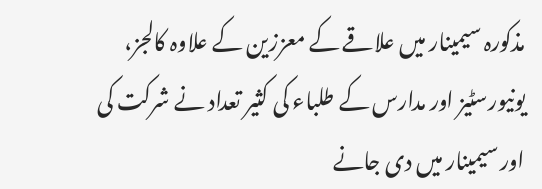مذکورہ سیمینار میں علاقے کے معززین کے علاوہ کالجز، یونیورسٹیز اور مدارس کے طلباء کی کثیر تعداد نے شرکت کی اور سیمینار میں دی جانے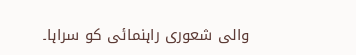والی شعوری راہنمائی کو سراہا۔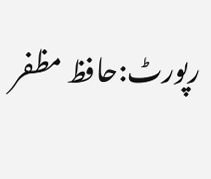رپورٹ:حافظ مظفر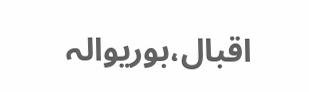اقبال،بوریوالہ